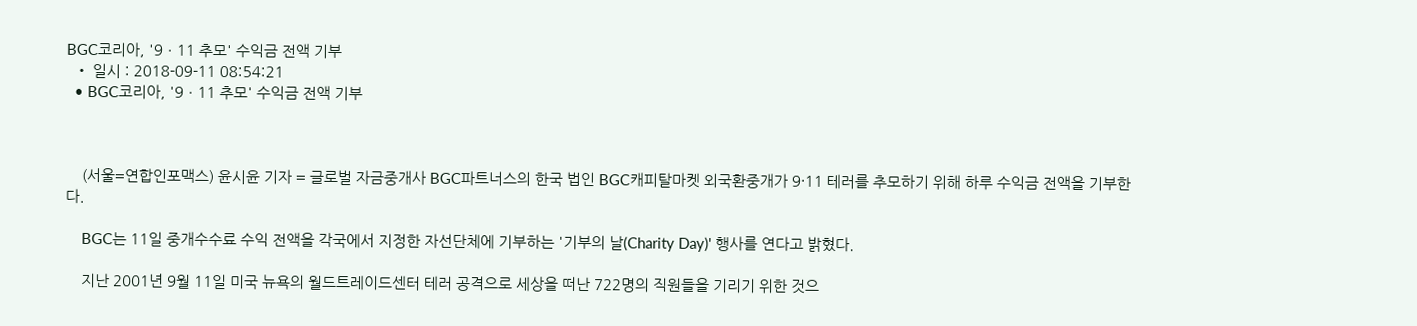BGC코리아, '9ㆍ11 추모' 수익금 전액 기부
  • 일시 : 2018-09-11 08:54:21
  • BGC코리아, '9ㆍ11 추모' 수익금 전액 기부



    (서울=연합인포맥스) 윤시윤 기자 = 글로벌 자금중개사 BGC파트너스의 한국 법인 BGC캐피탈마켓 외국환중개가 9·11 테러를 추모하기 위해 하루 수익금 전액을 기부한다.

    BGC는 11일 중개수수료 수익 전액을 각국에서 지정한 자선단체에 기부하는 '기부의 날(Charity Day)' 행사를 연다고 밝혔다.

    지난 2001년 9월 11일 미국 뉴욕의 월드트레이드센터 테러 공격으로 세상을 떠난 722명의 직원들을 기리기 위한 것으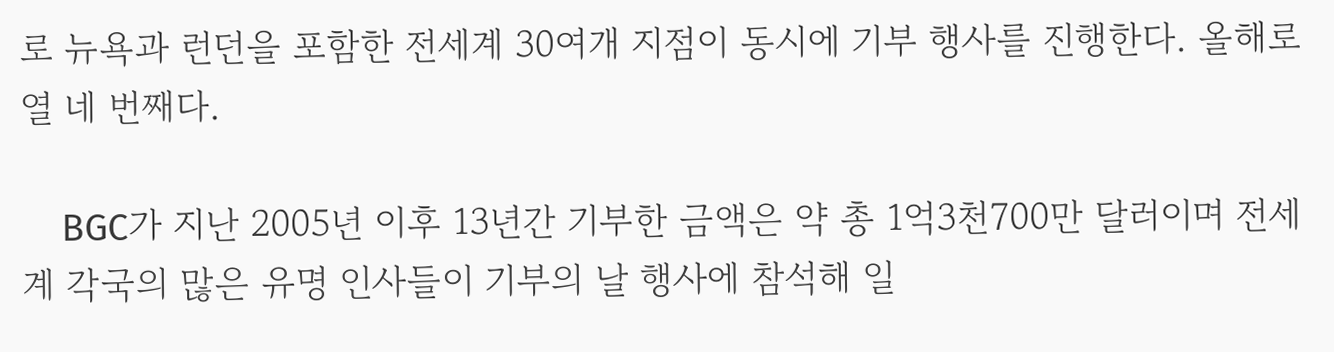로 뉴욕과 런던을 포함한 전세계 30여개 지점이 동시에 기부 행사를 진행한다. 올해로 열 네 번째다.

    BGC가 지난 2005년 이후 13년간 기부한 금액은 약 총 1억3천700만 달러이며 전세계 각국의 많은 유명 인사들이 기부의 날 행사에 참석해 일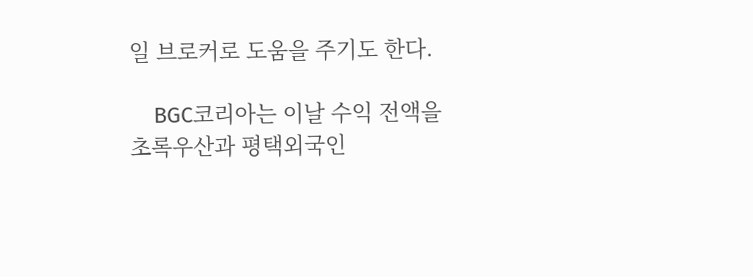일 브로커로 도움을 주기도 한다.

    BGC코리아는 이날 수익 전액을 초록우산과 평택외국인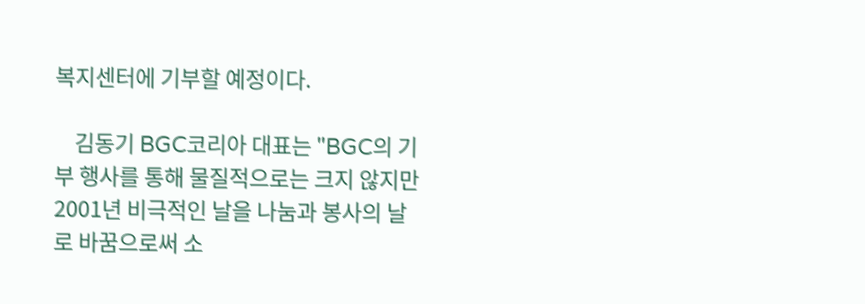복지센터에 기부할 예정이다.

    김동기 BGC코리아 대표는 "BGC의 기부 행사를 통해 물질적으로는 크지 않지만 2001년 비극적인 날을 나눔과 봉사의 날로 바꿈으로써 소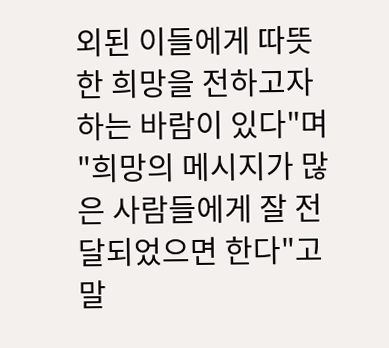외된 이들에게 따뜻한 희망을 전하고자 하는 바람이 있다"며 "희망의 메시지가 많은 사람들에게 잘 전달되었으면 한다"고 말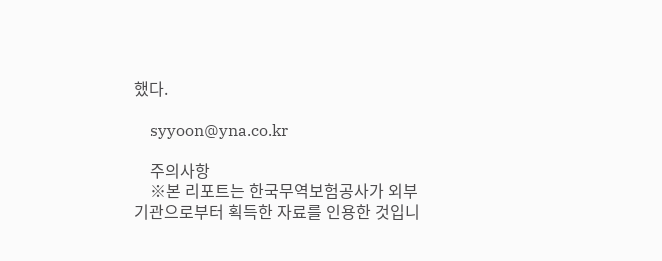했다.

    syyoon@yna.co.kr

    주의사항
    ※본 리포트는 한국무역보험공사가 외부기관으로부터 획득한 자료를 인용한 것입니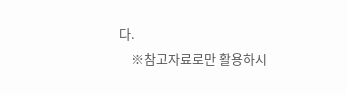다.
    ※참고자료로만 활용하시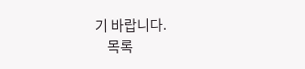기 바랍니다.
    목록